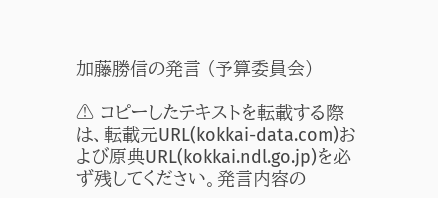加藤勝信の発言 (予算委員会)

⚠ コピーしたテキストを転載する際は、転載元URL(kokkai-data.com)および原典URL(kokkai.ndl.go.jp)を必ず残してください。発言内容の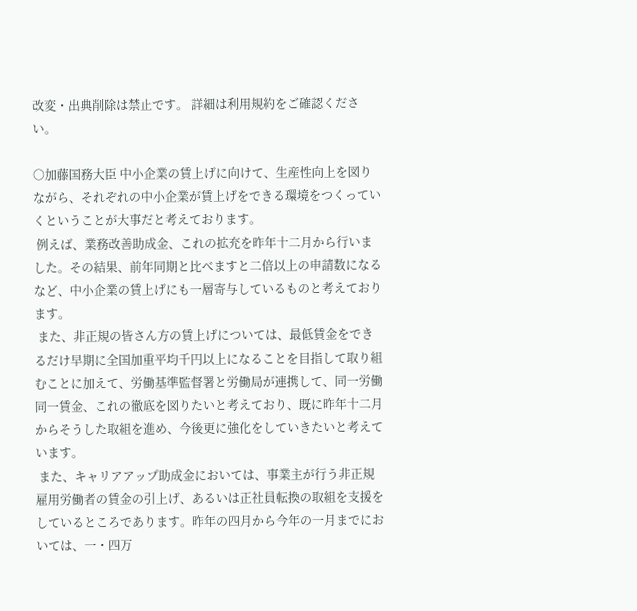改変・出典削除は禁止です。 詳細は利用規約をご確認ください。

○加藤国務大臣 中小企業の賃上げに向けて、生産性向上を図りながら、それぞれの中小企業が賃上げをできる環境をつくっていくということが大事だと考えております。
 例えば、業務改善助成金、これの拡充を昨年十二月から行いました。その結果、前年同期と比べますと二倍以上の申請数になるなど、中小企業の賃上げにも一層寄与しているものと考えております。
 また、非正規の皆さん方の賃上げについては、最低賃金をできるだけ早期に全国加重平均千円以上になることを目指して取り組むことに加えて、労働基準監督署と労働局が連携して、同一労働同一賃金、これの徹底を図りたいと考えており、既に昨年十二月からそうした取組を進め、今後更に強化をしていきたいと考えています。
 また、キャリアアップ助成金においては、事業主が行う非正規雇用労働者の賃金の引上げ、あるいは正社員転換の取組を支援をしているところであります。昨年の四月から今年の一月までにおいては、一・四万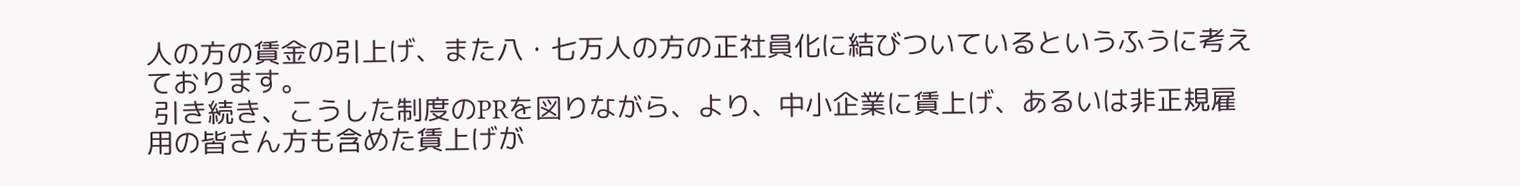人の方の賃金の引上げ、また八・七万人の方の正社員化に結びついているというふうに考えております。
 引き続き、こうした制度のPRを図りながら、より、中小企業に賃上げ、あるいは非正規雇用の皆さん方も含めた賃上げが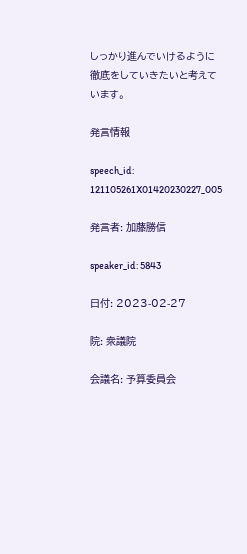しっかり進んでいけるように徹底をしていきたいと考えています。

発言情報

speech_id: 121105261X01420230227_005

発言者: 加藤勝信

speaker_id: 5843

日付: 2023-02-27

院: 衆議院

会議名: 予算委員会